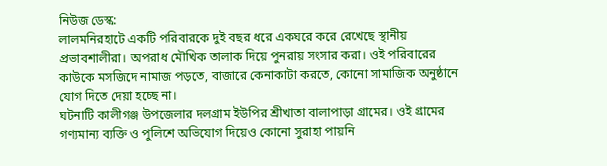নিউজ ডেস্ক:
লালমনিরহাটে একটি পরিবারকে দুই বছর ধরে একঘরে করে রেখেছে স্থানীয় প্রভাবশালীরা। অপরাধ মৌখিক তালাক দিয়ে পুনরায় সংসার করা। ওই পরিবারের কাউকে মসজিদে নামাজ পড়তে, বাজারে কেনাকাটা করতে, কোনো সামাজিক অনুষ্ঠানে যোগ দিতে দেয়া হচ্ছে না।
ঘটনাটি কালীগঞ্জ উপজেলার দলগ্রাম ইউপির শ্রীখাতা বালাপাড়া গ্রামের। ওই গ্রামের গণ্যমান্য ব্যক্তি ও পুলিশে অভিযোগ দিয়েও কোনো সুরাহা পায়নি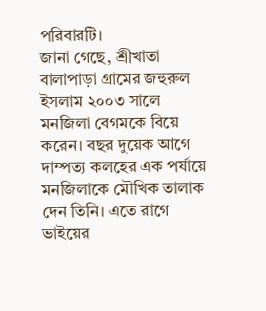পরিবারটি।
জানা গেছে, শ্রীখাতা বালাপাড়া গ্রামের জহুরুল ইসলাম ২০০৩ সালে মনজিলা বেগমকে বিয়ে করেন। বছর দুয়েক আগে দাম্পত্য কলহের এক পর্যায়ে মনজিলাকে মৌখিক তালাক দেন তিনি। এতে রাগে ভাইয়ের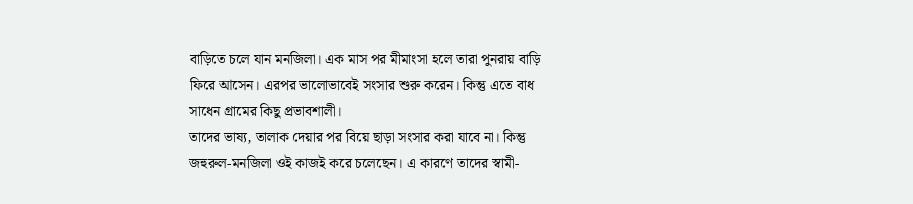বাড়িতে চলে যান মনজিলা। এক মাস পর মীমাংসা হলে তারা পুনরায় বাড়ি ফিরে আসেন। এরপর ভালোভাবেই সংসার শুরু করেন। কিন্তু এতে বাধ সাধেন গ্রামের কিছু প্রভাবশালী।
তাদের ভাষ্য, তালাক দেয়ার পর বিয়ে ছাড়া সংসার করা যাবে না। কিন্তু জহুরুল-মনজিলা ওই কাজই করে চলেছেন। এ কারণে তাদের স্বামী-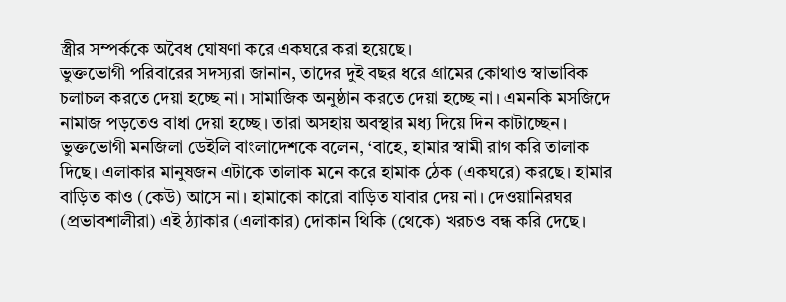স্ত্রীর সম্পর্ককে অবৈধ ঘোষণা করে একঘরে করা হয়েছে।
ভুক্তভোগী পরিবারের সদস্যরা জানান, তাদের দুই বছর ধরে গ্রামের কোথাও স্বাভাবিক চলাচল করতে দেয়া হচ্ছে না। সামাজিক অনুষ্ঠান করতে দেয়া হচ্ছে না। এমনকি মসজিদে নামাজ পড়তেও বাধা দেয়া হচ্ছে। তারা অসহায় অবস্থার মধ্য দিয়ে দিন কাটাচ্ছেন।
ভুক্তভোগী মনজিলা ডেইলি বাংলাদেশকে বলেন, ‘বাহে, হামার স্বামী রাগ করি তালাক দিছে। এলাকার মানুষজন এটাকে তালাক মনে করে হামাক ঠেক (একঘরে) করছে। হামার বাড়িত কাও (কেউ) আসে না। হামাকো কারো বাড়িত যাবার দেয় না। দেওয়ানিরঘর (প্রভাবশালীরা) এই ঠ্যাকার (এলাকার) দোকান থিকি (থেকে) খরচও বন্ধ করি দেছে।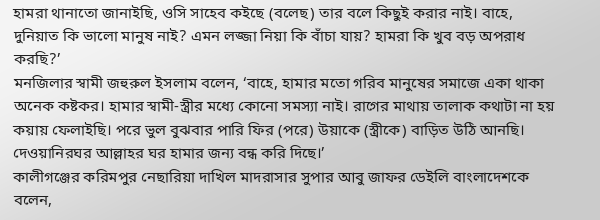হামরা থানাতো জানাইছি, ওসি সাহেব কইছে (বলেছ) তার বলে কিছুই করার নাই। বাহে, দুনিয়াত কি ভালো মানুষ নাই? এমন লজ্জা নিয়া কি বাঁচা যায়? হামরা কি খুব বড় অপরাধ করছি?’
মনজিলার স্বামী জহুরুল ইসলাম বলেন, ‘বাহে, হামার মতো গরিব মানুষের সমাজে একা থাকা অনেক কষ্টকর। হামার স্বামী-স্ত্রীর মধ্যে কোনো সমস্যা নাই। রাগের মাথায় তালাক কথাটা না হয় কয়ায় ফেলাইছি। পরে ভুল বুঝবার পারি ফির (পরে) উয়াকে (স্ত্রীকে) বাড়িত উঠি আনছি। দেওয়ানিরঘর আল্লাহর ঘর হামার জন্য বন্ধ করি দিছে।’
কালীগঞ্জের করিমপুর নেছারিয়া দাখিল মাদরাসার সুপার আবু জাফর ডেইলি বাংলাদেশকে বলেন,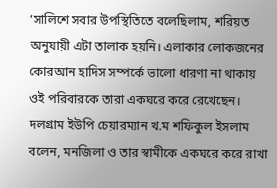‘সালিশে সবার উপস্থিতিতে বলেছিলাম, শরিয়ত অনুযায়ী এটা তালাক হয়নি। এলাকার লোকজনের কোরআন হাদিস সম্পর্কে ভালো ধারণা না থাকায় ওই পরিবারকে তারা একঘরে করে রেখেছেন।
দলগ্রাম ইউপি চেয়ারম্যান খ.ম শফিকুল ইসলাম বলেন, মনজিলা ও তার স্বামীকে একঘরে করে রাখা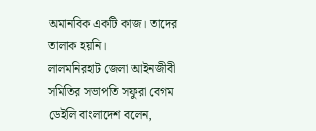অমানবিক একটি কাজ। তাদের তালাক হয়নি।
লালমনিরহাট জেলা আইনজীবী সমিতির সভাপতি সফুরা বেগম ডেইলি বাংলাদেশ বলেন,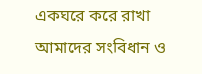একঘরে করে রাখা আমাদের সংবিধান ও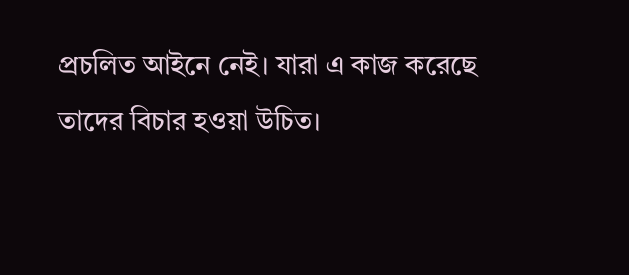প্রচলিত আইনে নেই। যারা এ কাজ করেছে তাদের বিচার হওয়া উচিত।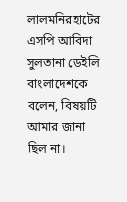লালমনিরহাটের এসপি আবিদা সুলতানা ডেইলি বাংলাদেশকে বলেন, বিষয়টি আমার জানা ছিল না।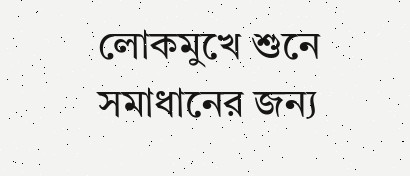লোকমুখে শুনে সমাধানের জন্য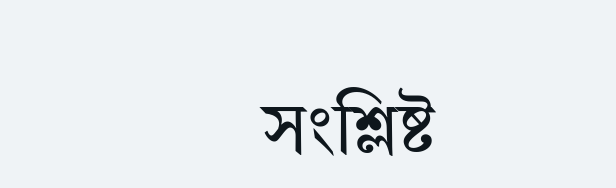সংশ্লিষ্ট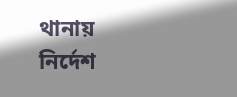থানায় নির্দেশ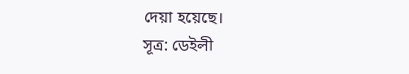দেয়া হয়েছে।
সূত্র: ডেইলী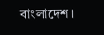বাংলাদেশ।